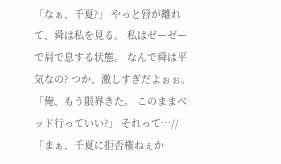「なぁ、千夏?」 やっと唇が離れて、舜は私を見る。 私はゼーゼーで肩で息する状態。 なんで舜は平気なの? つか、激しすぎだよぉぉ。 「俺、もう限界きた。 このままベッド行っていい?」 それって…// 「まぁ、千夏に拒否権ねぇか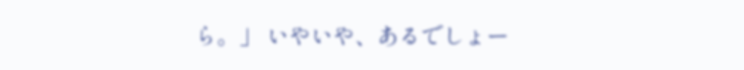ら。」 いやいや、あるでしょー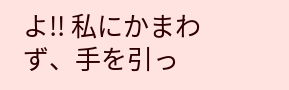よ!! 私にかまわず、手を引っ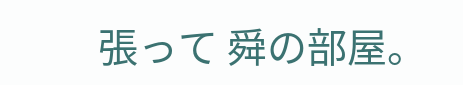張って 舜の部屋。